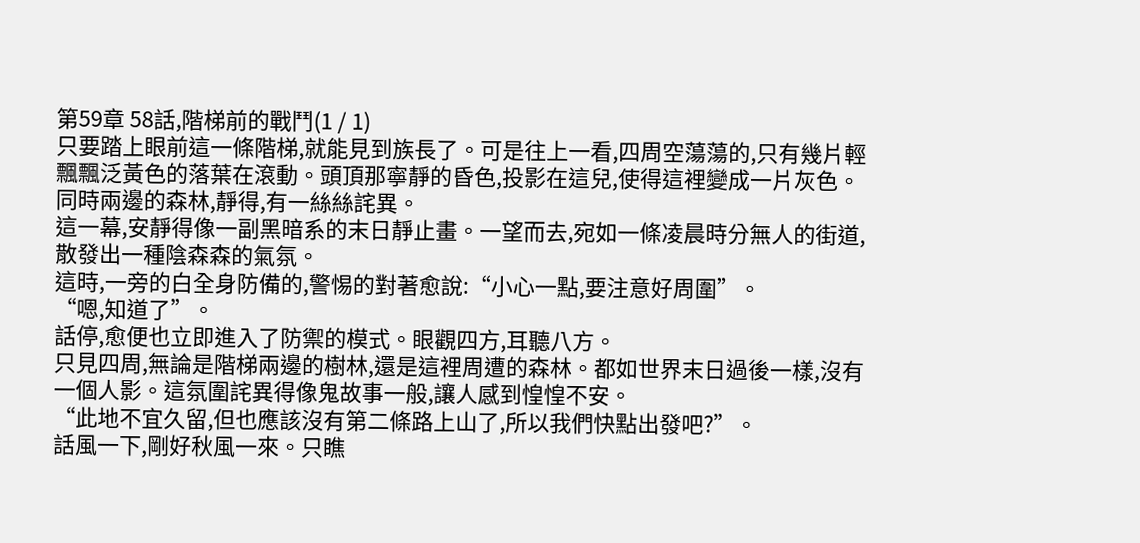第59章 58話,階梯前的戰鬥(1 / 1)
只要踏上眼前這一條階梯,就能見到族長了。可是往上一看,四周空蕩蕩的,只有幾片輕飄飄泛黃色的落葉在滾動。頭頂那寧靜的昏色,投影在這兒,使得這裡變成一片灰色。同時兩邊的森林,靜得,有一絲絲詫異。
這一幕,安靜得像一副黑暗系的末日靜止畫。一望而去,宛如一條凌晨時分無人的街道,散發出一種陰森森的氣氛。
這時,一旁的白全身防備的,警惕的對著愈說:“小心一點,要注意好周圍”。
“嗯,知道了”。
話停,愈便也立即進入了防禦的模式。眼觀四方,耳聽八方。
只見四周,無論是階梯兩邊的樹林,還是這裡周遭的森林。都如世界末日過後一樣,沒有一個人影。這氛圍詫異得像鬼故事一般,讓人感到惶惶不安。
“此地不宜久留,但也應該沒有第二條路上山了,所以我們快點出發吧?”。
話風一下,剛好秋風一來。只瞧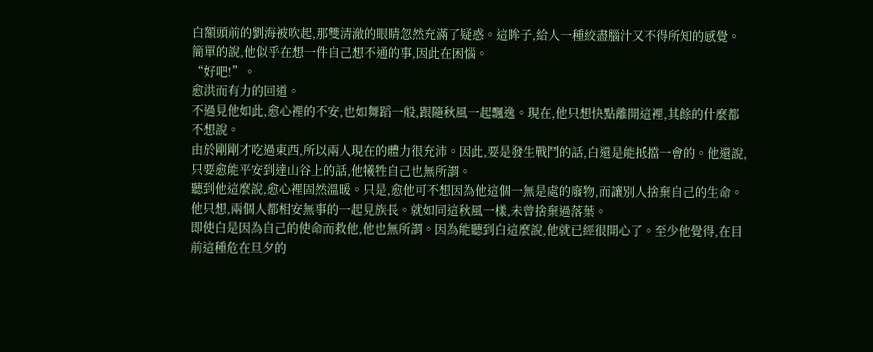白額頭前的劉海被吹起,那雙清澈的眼睛忽然充滿了疑惑。這眸子,給人一種絞盡腦汁又不得所知的感覺。
簡單的說,他似乎在想一件自己想不通的事,因此在困惱。
“好吧!”。
愈洪而有力的回道。
不過見他如此,愈心裡的不安,也如舞蹈一般,跟隨秋風一起飄逸。現在,他只想快點離開這裡,其餘的什麼都不想說。
由於剛剛才吃過東西,所以兩人現在的體力很充沛。因此,要是發生戰鬥的話,白還是能抵擋一會的。他還說,只要愈能平安到達山谷上的話,他犧牲自己也無所謂。
聽到他這麼說,愈心裡固然溫暖。只是,愈他可不想因為他這個一無是處的廢物,而讓別人捨棄自己的生命。他只想,兩個人都相安無事的一起見族長。就如同這秋風一樣,未曾捨棄過落葉。
即使白是因為自己的使命而救他,他也無所謂。因為能聽到白這麼說,他就已經很開心了。至少他覺得,在目前這種危在旦夕的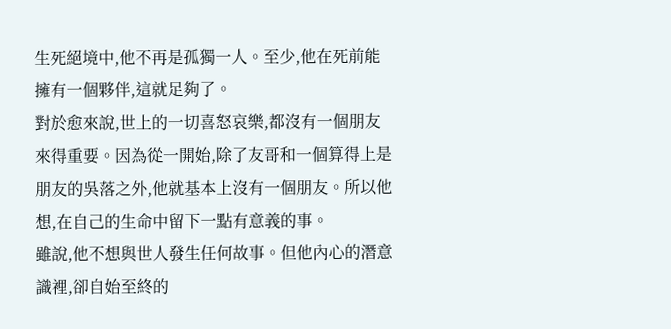生死絕境中,他不再是孤獨一人。至少,他在死前能擁有一個夥伴,這就足夠了。
對於愈來說,世上的一切喜怒哀樂,都沒有一個朋友來得重要。因為從一開始,除了友哥和一個算得上是朋友的吳落之外,他就基本上沒有一個朋友。所以他想,在自己的生命中留下一點有意義的事。
雖說,他不想與世人發生任何故事。但他內心的潛意識裡,卻自始至終的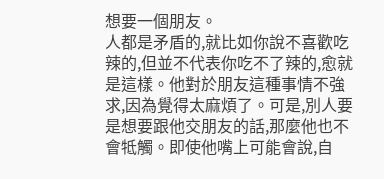想要一個朋友。
人都是矛盾的,就比如你說不喜歡吃辣的,但並不代表你吃不了辣的,愈就是這樣。他對於朋友這種事情不強求,因為覺得太麻煩了。可是,別人要是想要跟他交朋友的話,那麼他也不會牴觸。即使他嘴上可能會說,自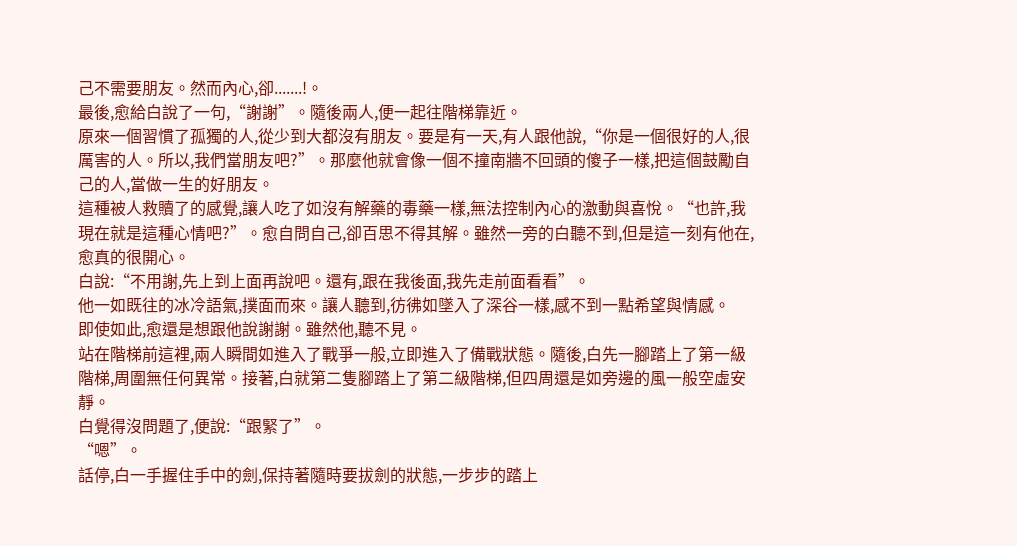己不需要朋友。然而內心,卻.......!。
最後,愈給白說了一句,“謝謝”。隨後兩人,便一起往階梯靠近。
原來一個習慣了孤獨的人,從少到大都沒有朋友。要是有一天,有人跟他說,“你是一個很好的人,很厲害的人。所以,我們當朋友吧?”。那麼他就會像一個不撞南牆不回頭的傻子一樣,把這個鼓勵自己的人,當做一生的好朋友。
這種被人救贖了的感覺,讓人吃了如沒有解藥的毒藥一樣,無法控制內心的激動與喜悅。“也許,我現在就是這種心情吧?”。愈自問自己,卻百思不得其解。雖然一旁的白聽不到,但是這一刻有他在,愈真的很開心。
白說:“不用謝,先上到上面再說吧。還有,跟在我後面,我先走前面看看”。
他一如既往的冰冷語氣,撲面而來。讓人聽到,彷彿如墜入了深谷一樣,感不到一點希望與情感。
即使如此,愈還是想跟他說謝謝。雖然他,聽不見。
站在階梯前這裡,兩人瞬間如進入了戰爭一般,立即進入了備戰狀態。隨後,白先一腳踏上了第一級階梯,周圍無任何異常。接著,白就第二隻腳踏上了第二級階梯,但四周還是如旁邊的風一般空虛安靜。
白覺得沒問題了,便說:“跟緊了”。
“嗯”。
話停,白一手握住手中的劍,保持著隨時要拔劍的狀態,一步步的踏上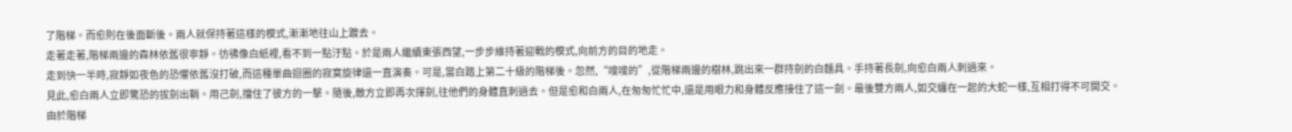了階梯。而愈則在後面斷後。兩人就保持著這樣的模式,漸漸地往山上踱去。
走著走著,階梯兩邊的森林依舊很寧靜。彷彿像白紙裡,看不到一點汙點。於是兩人繼續東張西望,一步步維持著迎戰的模式,向前方的目的地走。
走到快一半時,寂靜如夜色的恐懼依舊沒打破,而這種單曲迴圈的寂寞旋律還一直演奏。可是,當白踏上第二十級的階梯後。忽然,“嗖嗖的”,從階梯兩邊的樹林,跳出來一群持劍的白麵具。手持著長劍,向愈白兩人刺過來。
見此,愈白兩人立即驚恐的拔劍出鞘。用己劍,擋住了彼方的一擊。隨後,敵方立即再次揮劍,往他們的身體直刺過去。但是愈和白兩人,在匆匆忙忙中,還是用眼力和身體反應接住了這一劍。最後雙方兩人,如交纏在一起的大蛇一樣,互相打得不可開交。
由於階梯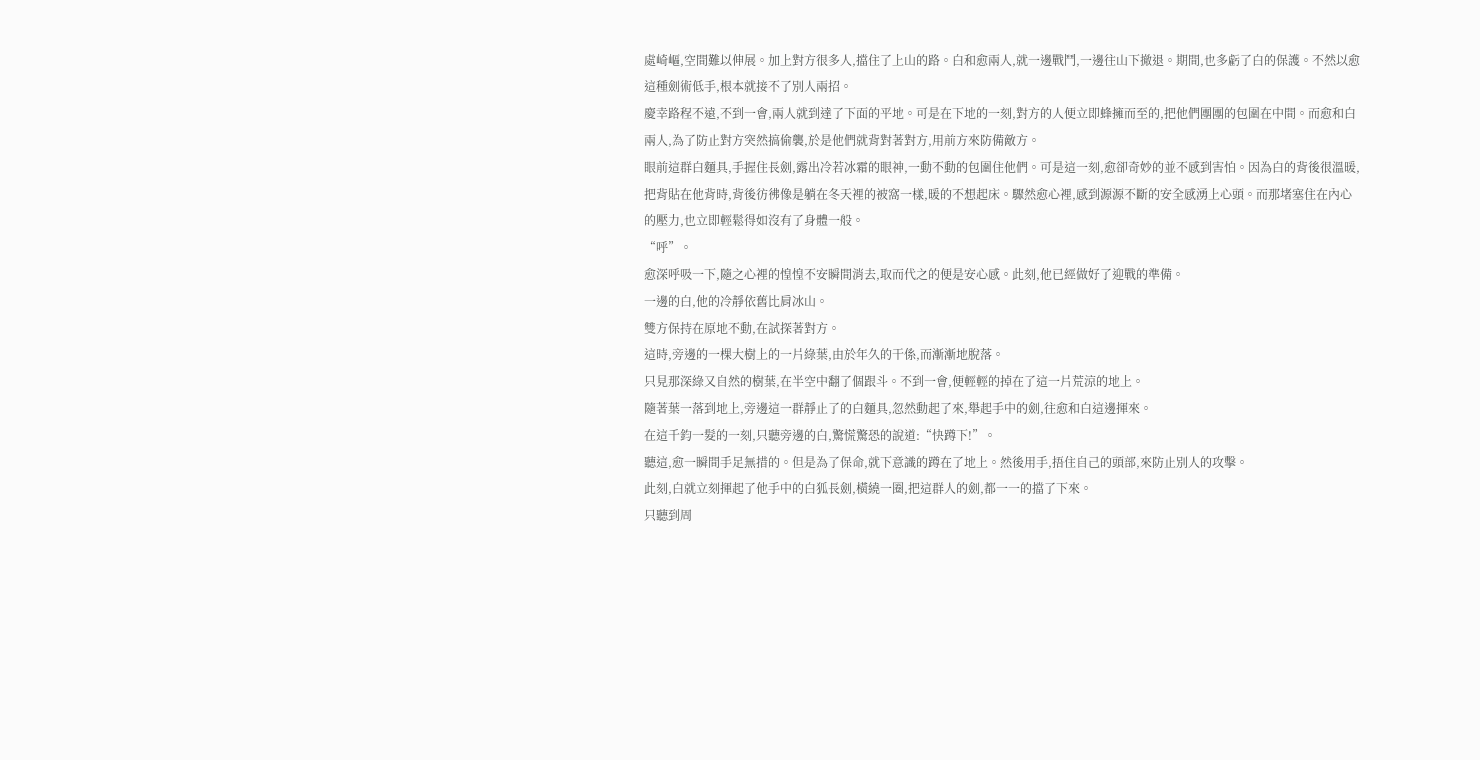處崎嶇,空間難以伸展。加上對方很多人,擋住了上山的路。白和愈兩人,就一邊戰鬥,一邊往山下撤退。期間,也多虧了白的保護。不然以愈這種劍術低手,根本就接不了別人兩招。
慶幸路程不遠,不到一會,兩人就到達了下面的平地。可是在下地的一刻,對方的人便立即蜂擁而至的,把他們團團的包圍在中間。而愈和白兩人,為了防止對方突然搞偷襲,於是他們就背對著對方,用前方來防備敵方。
眼前這群白麵具,手握住長劍,露出冷若冰霜的眼神,一動不動的包圍住他們。可是這一刻,愈卻奇妙的並不感到害怕。因為白的背後很溫暖,把背貼在他背時,背後彷彿像是躺在冬天裡的被窩一樣,暖的不想起床。驟然愈心裡,感到源源不斷的安全感湧上心頭。而那堵塞住在內心的壓力,也立即輕鬆得如沒有了身體一般。
“呼”。
愈深呼吸一下,隨之心裡的惶惶不安瞬間消去,取而代之的便是安心感。此刻,他已經做好了迎戰的準備。
一邊的白,他的冷靜依舊比肩冰山。
雙方保持在原地不動,在試探著對方。
這時,旁邊的一棵大樹上的一片綠葉,由於年久的干係,而漸漸地脫落。
只見那深綠又自然的樹葉,在半空中翻了個跟斗。不到一會,便輕輕的掉在了這一片荒涼的地上。
隨著葉一落到地上,旁邊這一群靜止了的白麵具,忽然動起了來,舉起手中的劍,往愈和白這邊揮來。
在這千鈞一髮的一刻,只聽旁邊的白,驚慌驚恐的說道:“快蹲下!”。
聽這,愈一瞬間手足無措的。但是為了保命,就下意識的蹲在了地上。然後用手,捂住自己的頭部,來防止別人的攻擊。
此刻,白就立刻揮起了他手中的白狐長劍,橫繞一圈,把這群人的劍,都一一的擋了下來。
只聽到周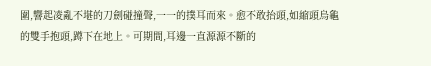圍,響起凌亂不堪的刀劍碰撞聲,一一的撲耳而來。愈不敢抬頭,如縮頭烏龜的雙手抱頭,蹲下在地上。可期間,耳邊一直源源不斷的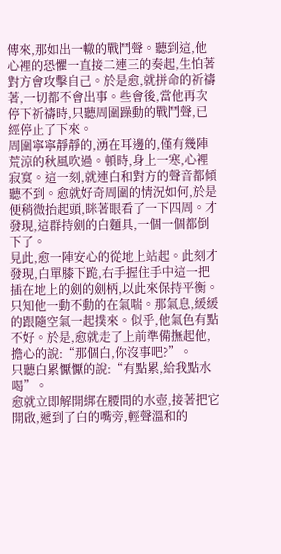傳來,那如出一轍的戰鬥聲。聽到這,他心裡的恐懼一直接二連三的奏起,生怕著對方會攻擊自己。於是愈,就拼命的祈禱著,一切都不會出事。些會後,當他再次停下祈禱時,只聽周圍躁動的戰鬥聲,已經停止了下來。
周圍寧寧靜靜的,湧在耳邊的,僅有幾陣荒涼的秋風吹過。頓時,身上一寒,心裡寂寞。這一刻,就連白和對方的聲音都傾聽不到。愈就好奇周圍的情況如何,於是便稍微抬起頭,眯著眼看了一下四周。才發現,這群持劍的白麵具,一個一個都倒下了。
見此,愈一陣安心的從地上站起。此刻才發現,白單膝下跪,右手握住手中這一把插在地上的劍的劍柄,以此來保持平衡。
只知他一動不動的在氣喘。那氣息,緩緩的跟隨空氣一起撲來。似乎,他氣色有點不好。於是,愈就走了上前準備撫起他,擔心的說:“那個白,你沒事吧?”。
只聽白累懨懨的說:“有點累,給我點水喝”。
愈就立即解開綁在腰間的水壺,接著把它開啟,遞到了白的嘴旁,輕聲溫和的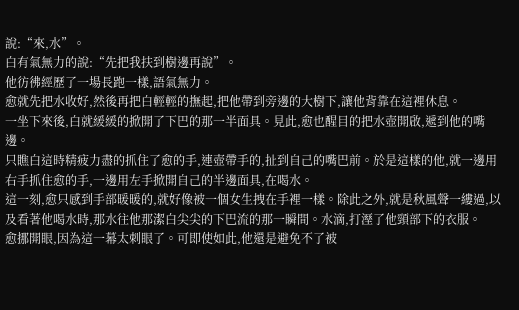說:“來,水”。
白有氣無力的說:“先把我扶到樹邊再說”。
他彷彿經歷了一場長跑一樣,語氣無力。
愈就先把水收好,然後再把白輕輕的撫起,把他帶到旁邊的大樹下,讓他背靠在這裡休息。
一坐下來後,白就緩緩的掀開了下巴的那一半面具。見此,愈也醒目的把水壺開啟,遞到他的嘴邊。
只瞧白這時精疲力盡的抓住了愈的手,連壺帶手的,扯到自己的嘴巴前。於是這樣的他,就一邊用右手抓住愈的手,一邊用左手掀開自己的半邊面具,在喝水。
這一刻,愈只感到手部暖暖的,就好像被一個女生拽在手裡一樣。除此之外,就是秋風聲一縷過,以及看著他喝水時,那水往他那潔白尖尖的下巴流的那一瞬間。水滴,打溼了他頸部下的衣服。
愈挪開眼,因為這一幕太刺眼了。可即使如此,他還是避免不了被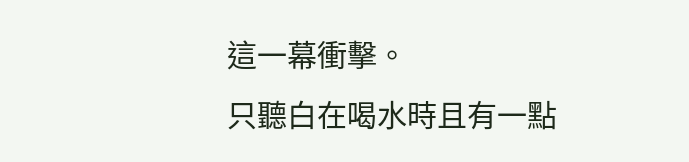這一幕衝擊。
只聽白在喝水時且有一點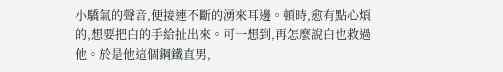小驕氣的聲音,便接連不斷的湧來耳邊。頓時,愈有點心煩的,想要把白的手給扯出來。可一想到,再怎麼說白也救過他。於是他這個鋼鐵直男,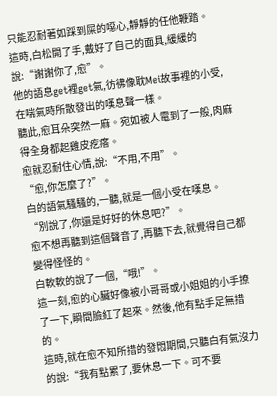只能忍耐著如踩到屎的噁心,靜靜的任他鞭踏。
這時,白松開了手,戴好了自己的面具,緩緩的說:“謝謝你了,愈”。
他的語息get裡get氣,彷彿像耽Mei故事裡的小受,在喘氣時所散發出的嘆息聲一樣。
聽此,愈耳朵突然一麻。宛如被人電到了一般,肉麻得全身都起雞皮疙瘩。
愈就忍耐住心情,說:“不用,不用”。
“愈,你怎麼了?”。
白的語氣騷騷的,一聽,就是一個小受在嘆息。
“別說了,你還是好好的休息吧?”。
愈不想再聽到這個聲音了,再聽下去,就覺得自己都變得怪怪的。
白軟軟的說了一個,“哦!”。
這一刻,愈的心臟好像被小哥哥或小姐姐的小手撩了一下,瞬間臉紅了起來。然後,他有點手足無措的。
這時,就在愈不知所措的發悶期間,只聽白有氣沒力的說:“我有點累了,要休息一下。可不要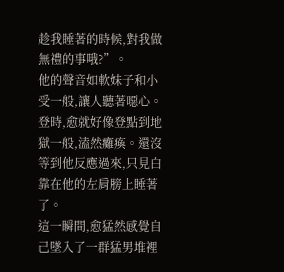趁我睡著的時候,對我做無禮的事哦?”。
他的聲音如軟妹子和小受一般,讓人聽著噁心。登時,愈就好像登點到地獄一般,溘然癱瘓。還沒等到他反應過來,只見白靠在他的左肩膀上睡著了。
這一瞬間,愈猛然感覺自己墜入了一群猛男堆裡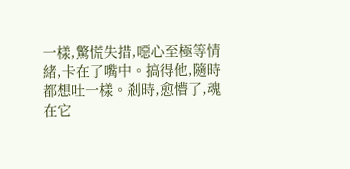一樣,驚慌失措,噁心至極等情緒,卡在了嘴中。搞得他,隨時都想吐一樣。剎時,愈懵了,魂在它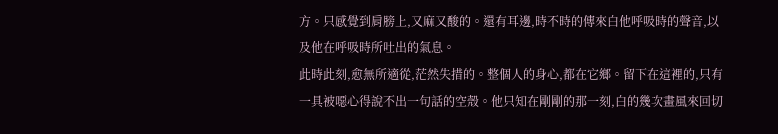方。只感覺到肩膀上,又麻又酸的。還有耳邊,時不時的傳來白他呼吸時的聲音,以及他在呼吸時所吐出的氣息。
此時此刻,愈無所適從,茫然失措的。整個人的身心,都在它鄉。留下在這裡的,只有一具被噁心得說不出一句話的空殼。他只知在剛剛的那一刻,白的幾次畫風來回切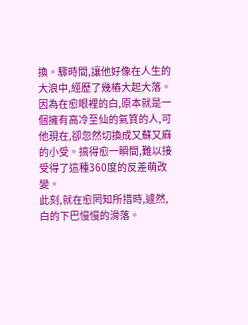換。驟時間,讓他好像在人生的大浪中,經歷了幾樁大起大落。
因為在愈眼裡的白,原本就是一個擁有高冷至仙的氣質的人,可他現在,卻忽然切換成又蘇又麻的小受。搞得愈一瞬間,難以接受得了這種360度的反差萌改變。
此刻,就在愈罔知所措時,遽然,白的下巴慢慢的滑落。